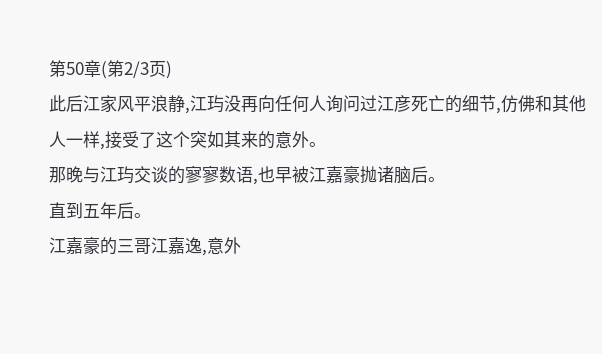第50章(第2/3页)
此后江家风平浪静,江玙没再向任何人询问过江彦死亡的细节,仿佛和其他人一样,接受了这个突如其来的意外。
那晚与江玙交谈的寥寥数语,也早被江嘉豪抛诸脑后。
直到五年后。
江嘉豪的三哥江嘉逸,意外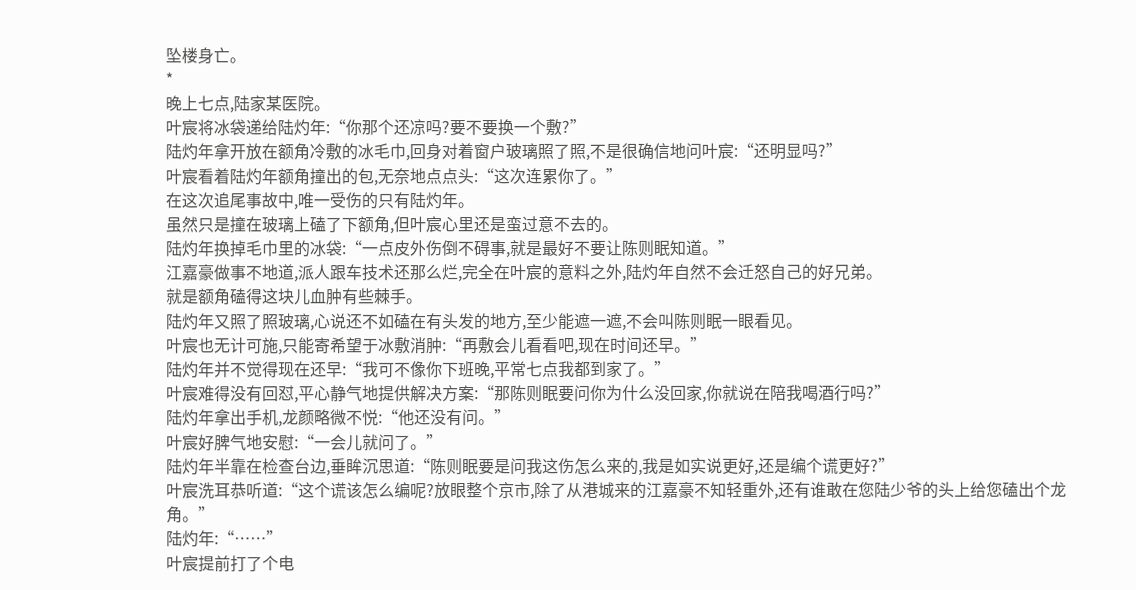坠楼身亡。
*
晚上七点,陆家某医院。
叶宸将冰袋递给陆灼年:“你那个还凉吗?要不要换一个敷?”
陆灼年拿开放在额角冷敷的冰毛巾,回身对着窗户玻璃照了照,不是很确信地问叶宸:“还明显吗?”
叶宸看着陆灼年额角撞出的包,无奈地点点头:“这次连累你了。”
在这次追尾事故中,唯一受伤的只有陆灼年。
虽然只是撞在玻璃上磕了下额角,但叶宸心里还是蛮过意不去的。
陆灼年换掉毛巾里的冰袋:“一点皮外伤倒不碍事,就是最好不要让陈则眠知道。”
江嘉豪做事不地道,派人跟车技术还那么烂,完全在叶宸的意料之外,陆灼年自然不会迁怒自己的好兄弟。
就是额角磕得这块儿血肿有些棘手。
陆灼年又照了照玻璃,心说还不如磕在有头发的地方,至少能遮一遮,不会叫陈则眠一眼看见。
叶宸也无计可施,只能寄希望于冰敷消肿:“再敷会儿看看吧,现在时间还早。”
陆灼年并不觉得现在还早:“我可不像你下班晚,平常七点我都到家了。”
叶宸难得没有回怼,平心静气地提供解决方案:“那陈则眠要问你为什么没回家,你就说在陪我喝酒行吗?”
陆灼年拿出手机,龙颜略微不悦:“他还没有问。”
叶宸好脾气地安慰:“一会儿就问了。”
陆灼年半靠在检查台边,垂眸沉思道:“陈则眠要是问我这伤怎么来的,我是如实说更好,还是编个谎更好?”
叶宸洗耳恭听道:“这个谎该怎么编呢?放眼整个京市,除了从港城来的江嘉豪不知轻重外,还有谁敢在您陆少爷的头上给您磕出个龙角。”
陆灼年:“……”
叶宸提前打了个电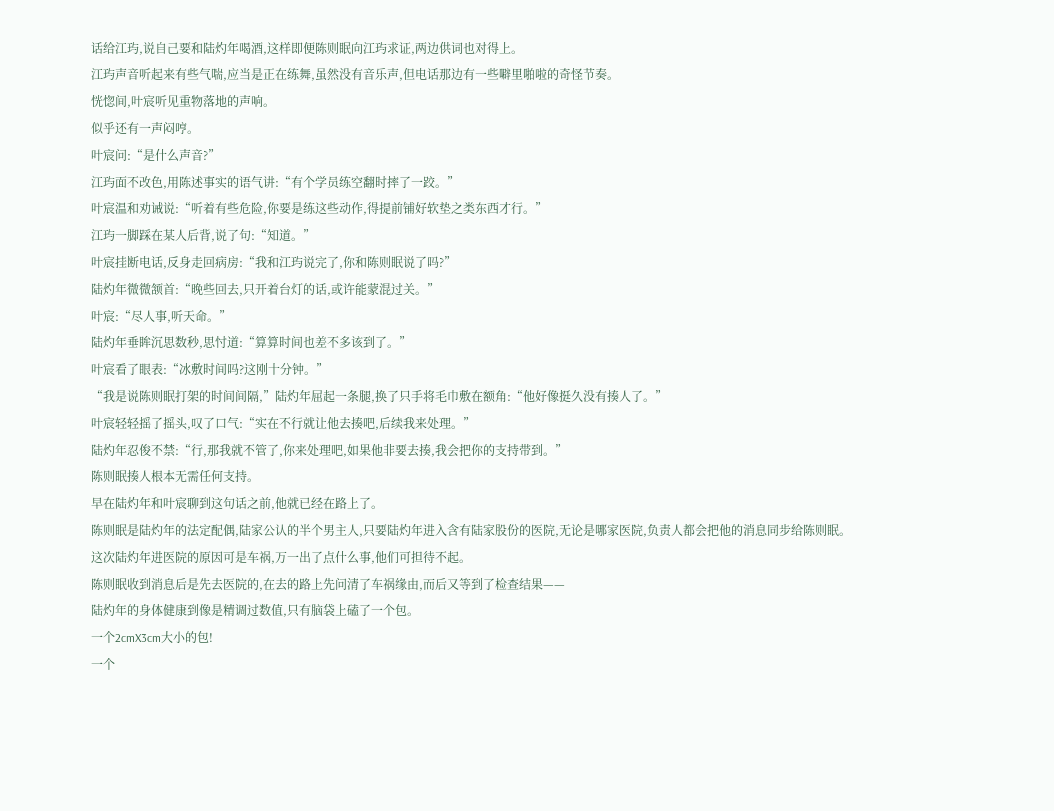话给江玙,说自己要和陆灼年喝酒,这样即便陈则眠向江玙求证,两边供词也对得上。
江玙声音听起来有些气喘,应当是正在练舞,虽然没有音乐声,但电话那边有一些噼里啪啦的奇怪节奏。
恍惚间,叶宸听见重物落地的声响。
似乎还有一声闷哼。
叶宸问:“是什么声音?”
江玙面不改色,用陈述事实的语气讲:“有个学员练空翻时摔了一跤。”
叶宸温和劝诫说:“听着有些危险,你要是练这些动作,得提前铺好软垫之类东西才行。”
江玙一脚踩在某人后背,说了句:“知道。”
叶宸挂断电话,反身走回病房:“我和江玙说完了,你和陈则眠说了吗?”
陆灼年微微颔首:“晚些回去,只开着台灯的话,或许能蒙混过关。”
叶宸:“尽人事,听天命。”
陆灼年垂眸沉思数秒,思忖道:“算算时间也差不多该到了。”
叶宸看了眼表:“冰敷时间吗?这刚十分钟。”
“我是说陈则眠打架的时间间隔,”陆灼年屈起一条腿,换了只手将毛巾敷在额角:“他好像挺久没有揍人了。”
叶宸轻轻摇了摇头,叹了口气:“实在不行就让他去揍吧,后续我来处理。”
陆灼年忍俊不禁:“行,那我就不管了,你来处理吧,如果他非要去揍,我会把你的支持带到。”
陈则眠揍人根本无需任何支持。
早在陆灼年和叶宸聊到这句话之前,他就已经在路上了。
陈则眠是陆灼年的法定配偶,陆家公认的半个男主人,只要陆灼年进入含有陆家股份的医院,无论是哪家医院,负责人都会把他的消息同步给陈则眠。
这次陆灼年进医院的原因可是车祸,万一出了点什么事,他们可担待不起。
陈则眠收到消息后是先去医院的,在去的路上先问清了车祸缘由,而后又等到了检查结果——
陆灼年的身体健康到像是精调过数值,只有脑袋上磕了一个包。
一个2cmX3cm大小的包!
一个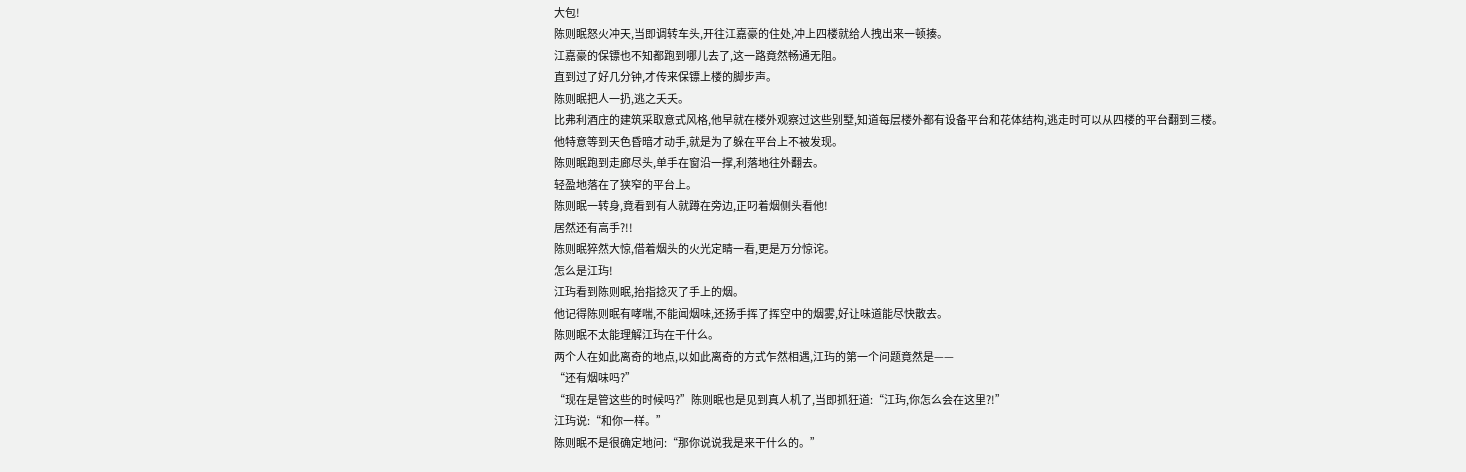大包!
陈则眠怒火冲天,当即调转车头,开往江嘉豪的住处,冲上四楼就给人拽出来一顿揍。
江嘉豪的保镖也不知都跑到哪儿去了,这一路竟然畅通无阻。
直到过了好几分钟,才传来保镖上楼的脚步声。
陈则眠把人一扔,逃之夭夭。
比弗利酒庄的建筑采取意式风格,他早就在楼外观察过这些别墅,知道每层楼外都有设备平台和花体结构,逃走时可以从四楼的平台翻到三楼。
他特意等到天色昏暗才动手,就是为了躲在平台上不被发现。
陈则眠跑到走廊尽头,单手在窗沿一撑,利落地往外翻去。
轻盈地落在了狭窄的平台上。
陈则眠一转身,竟看到有人就蹲在旁边,正叼着烟侧头看他!
居然还有高手?!!
陈则眠猝然大惊,借着烟头的火光定睛一看,更是万分惊诧。
怎么是江玙!
江玙看到陈则眠,抬指捻灭了手上的烟。
他记得陈则眠有哮喘,不能闻烟味,还扬手挥了挥空中的烟雾,好让味道能尽快散去。
陈则眠不太能理解江玙在干什么。
两个人在如此离奇的地点,以如此离奇的方式乍然相遇,江玙的第一个问题竟然是——
“还有烟味吗?”
“现在是管这些的时候吗?”陈则眠也是见到真人机了,当即抓狂道:“江玙,你怎么会在这里?!”
江玙说:“和你一样。”
陈则眠不是很确定地问:“那你说说我是来干什么的。”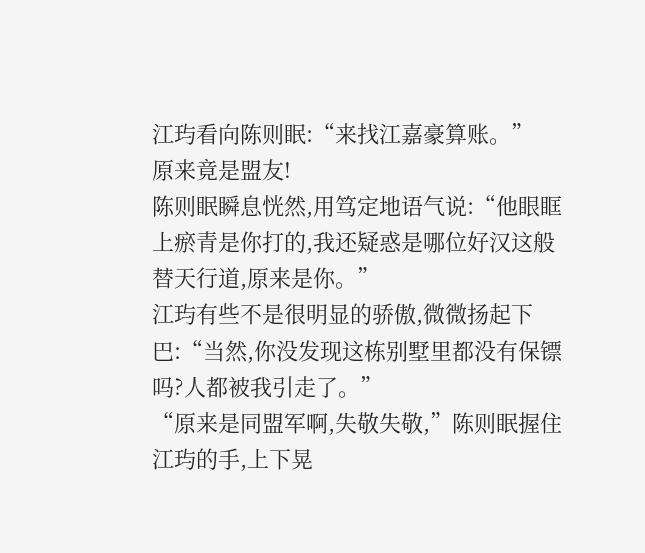江玙看向陈则眠:“来找江嘉豪算账。”
原来竟是盟友!
陈则眠瞬息恍然,用笃定地语气说:“他眼眶上瘀青是你打的,我还疑惑是哪位好汉这般替天行道,原来是你。”
江玙有些不是很明显的骄傲,微微扬起下巴:“当然,你没发现这栋别墅里都没有保镖吗?人都被我引走了。”
“原来是同盟军啊,失敬失敬,”陈则眠握住江玙的手,上下晃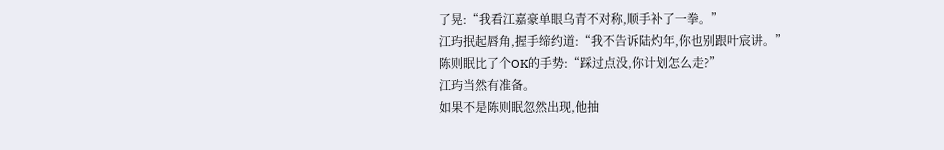了晃:“我看江嘉豪单眼乌青不对称,顺手补了一拳。”
江玙抿起唇角,握手缔约道:“我不告诉陆灼年,你也别跟叶宸讲。”
陈则眠比了个OK的手势:“踩过点没,你计划怎么走?”
江玙当然有准备。
如果不是陈则眠忽然出现,他抽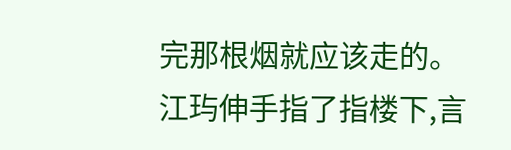完那根烟就应该走的。
江玙伸手指了指楼下,言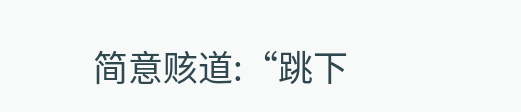简意赅道:“跳下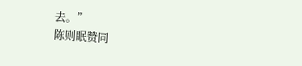去。”
陈则眠赞同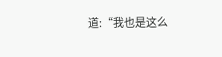道:“我也是这么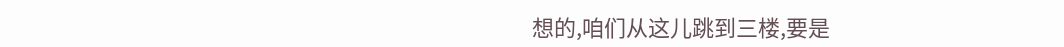想的,咱们从这儿跳到三楼,要是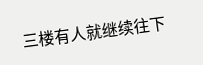三楼有人就继续往下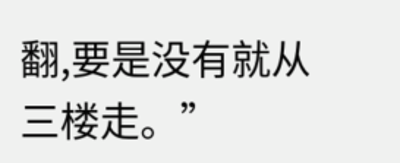翻,要是没有就从三楼走。”